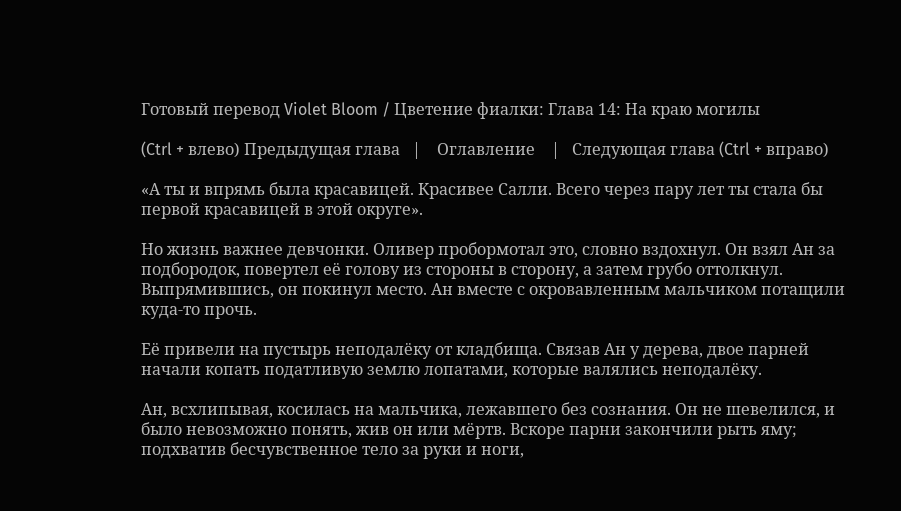Готовый перевод Violet Bloom / Цветение фиалки: Глава 14: На краю могилы

(Ctrl + влево) Предыдущая глава   |    Оглавление    |   Следующая глава (Ctrl + вправо)

«А ты и впрямь была красавицей. Красивее Салли. Всего через пару лет ты стала бы первой красавицей в этой округе».

Но жизнь важнее девчонки. Оливер пробормотал это, словно вздохнул. Он взял Ан за подбородок, повертел её голову из стороны в сторону, а затем грубо оттолкнул. Выпрямившись, он покинул место. Ан вместе с окровавленным мальчиком потащили куда-то прочь.

Её привели на пустырь неподалёку от кладбища. Связав Ан у дерева, двое парней начали копать податливую землю лопатами, которые валялись неподалёку.

Ан, всхлипывая, косилась на мальчика, лежавшего без сознания. Он не шевелился, и было невозможно понять, жив он или мёртв. Вскоре парни закончили рыть яму; подхватив бесчувственное тело за руки и ноги,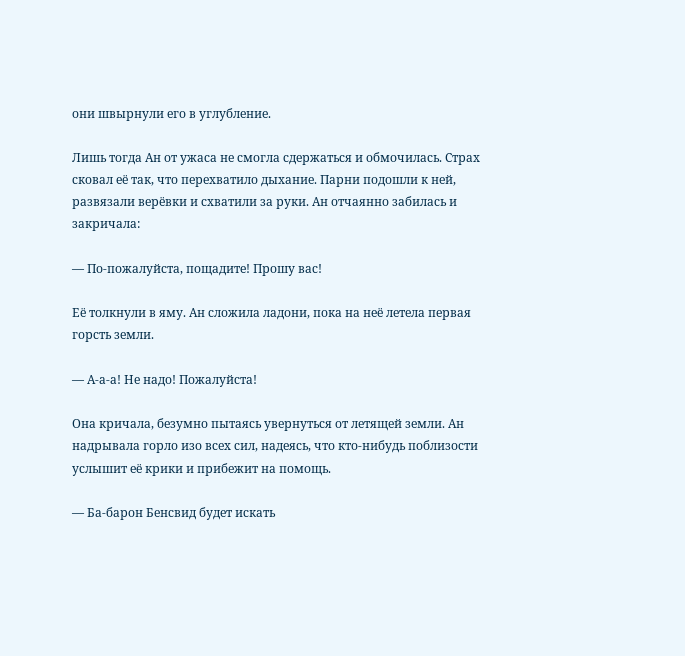они швырнули его в углубление.

Лишь тогда Ан от ужаса не смогла сдержаться и обмочилась. Страх сковал её так, что перехватило дыхание. Парни подошли к ней, развязали верёвки и схватили за руки. Ан отчаянно забилась и закричала:

— По-пожалуйста, пощадите! Прошу вас!

Её толкнули в яму. Ан сложила ладони, пока на неё летела первая горсть земли.

— А-а-а! Не надо! Пожалуйста!

Она кричала, безумно пытаясь увернуться от летящей земли. Ан надрывала горло изо всех сил, надеясь, что кто-нибудь поблизости услышит её крики и прибежит на помощь.

— Ба-барон Бенсвид будет искать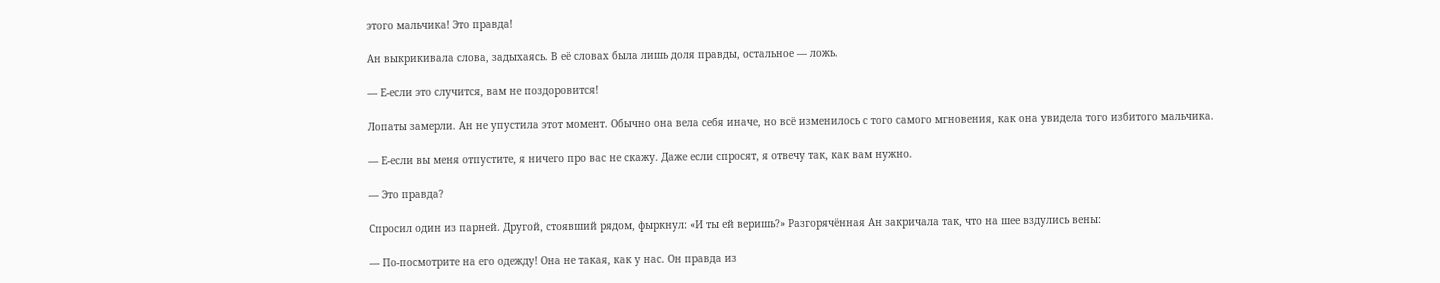этого мальчика! Это правда!

Ан выкрикивала слова, задыхаясь. В её словах была лишь доля правды, остальное — ложь.

— Е-если это случится, вам не поздоровится!

Лопаты замерли. Ан не упустила этот момент. Обычно она вела себя иначе, но всё изменилось с того самого мгновения, как она увидела того избитого мальчика.

— Е-если вы меня отпустите, я ничего про вас не скажу. Даже если спросят, я отвечу так, как вам нужно.

— Это правда?

Спросил один из парней. Другой, стоявший рядом, фыркнул: «И ты ей веришь?» Разгорячённая Ан закричала так, что на шее вздулись вены:

— По-посмотрите на его одежду! Она не такая, как у нас. Он правда из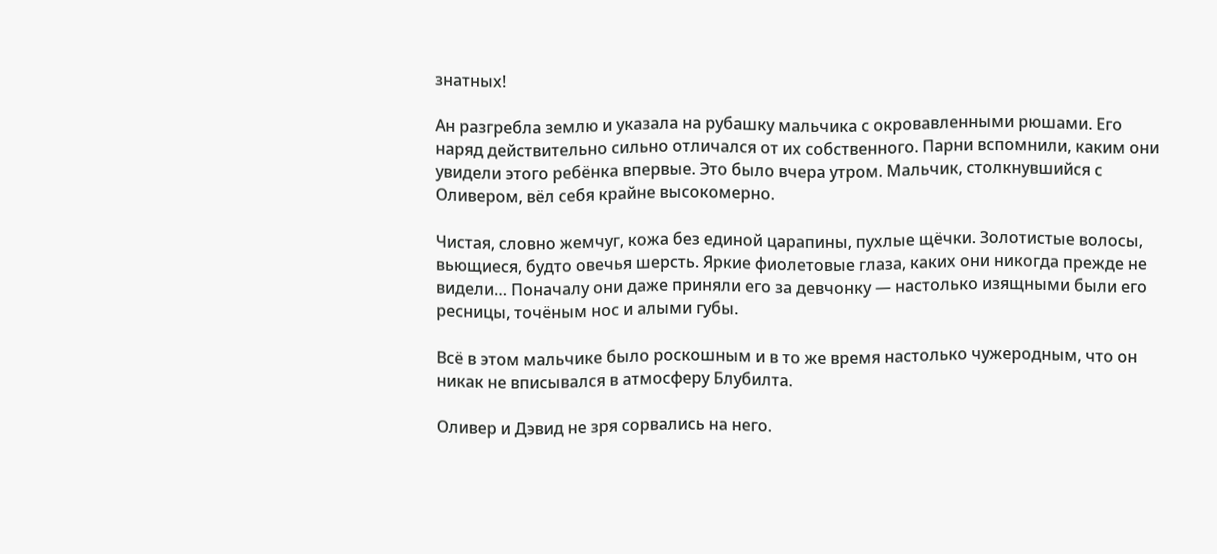знатных!

Ан разгребла землю и указала на рубашку мальчика с окровавленными рюшами. Его наряд действительно сильно отличался от их собственного. Парни вспомнили, каким они увидели этого ребёнка впервые. Это было вчера утром. Мальчик, столкнувшийся с Оливером, вёл себя крайне высокомерно.

Чистая, словно жемчуг, кожа без единой царапины, пухлые щёчки. Золотистые волосы, вьющиеся, будто овечья шерсть. Яркие фиолетовые глаза, каких они никогда прежде не видели… Поначалу они даже приняли его за девчонку — настолько изящными были его ресницы, точёным нос и алыми губы.

Всё в этом мальчике было роскошным и в то же время настолько чужеродным, что он никак не вписывался в атмосферу Блубилта.

Оливер и Дэвид не зря сорвались на него.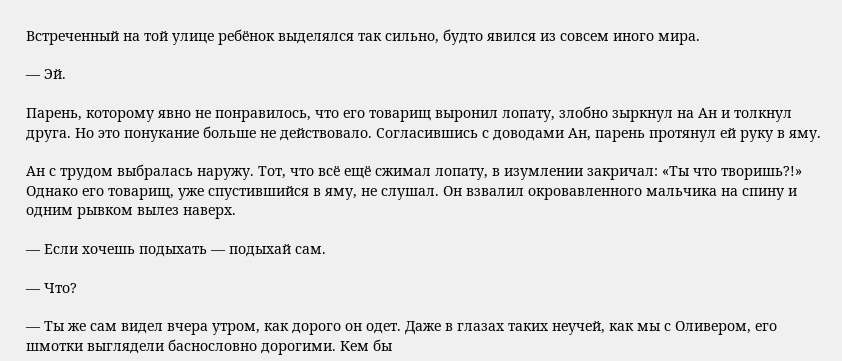Встреченный на той улице ребёнок выделялся так сильно, будто явился из совсем иного мира.

— Эй.

Парень, которому явно не понравилось, что его товарищ выронил лопату, злобно зыркнул на Ан и толкнул друга. Но это понукание больше не действовало. Согласившись с доводами Ан, парень протянул ей руку в яму.

Ан с трудом выбралась наружу. Тот, что всё ещё сжимал лопату, в изумлении закричал: «Ты что творишь?!» Однако его товарищ, уже спустившийся в яму, не слушал. Он взвалил окровавленного мальчика на спину и одним рывком вылез наверх.

— Если хочешь подыхать — подыхай сам.

— Что?

— Ты же сам видел вчера утром, как дорого он одет. Даже в глазах таких неучей, как мы с Оливером, его шмотки выглядели баснословно дорогими. Кем бы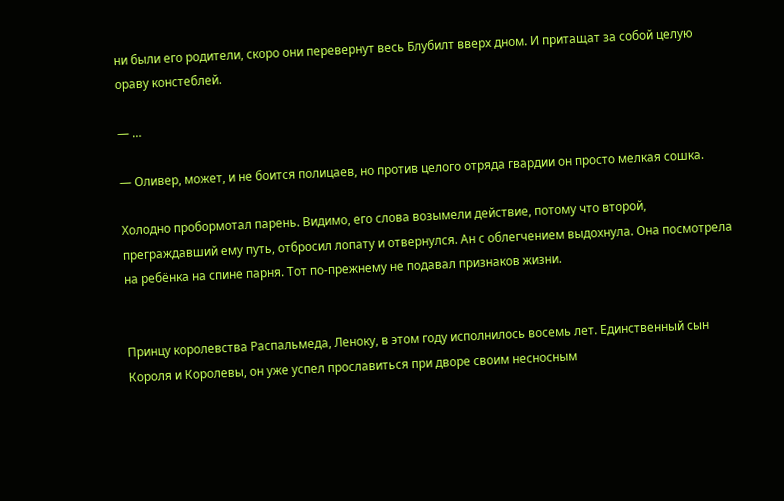ни были его родители, скоро они перевернут весь Блубилт вверх дном. И притащат за собой целую ораву констеблей.

— …

— Оливер, может, и не боится полицаев, но против целого отряда гвардии он просто мелкая сошка.

Холодно пробормотал парень. Видимо, его слова возымели действие, потому что второй, преграждавший ему путь, отбросил лопату и отвернулся. Ан с облегчением выдохнула. Она посмотрела на ребёнка на спине парня. Тот по-прежнему не подавал признаков жизни.


Принцу королевства Распальмеда, Леноку, в этом году исполнилось восемь лет. Единственный сын Короля и Королевы, он уже успел прославиться при дворе своим несносным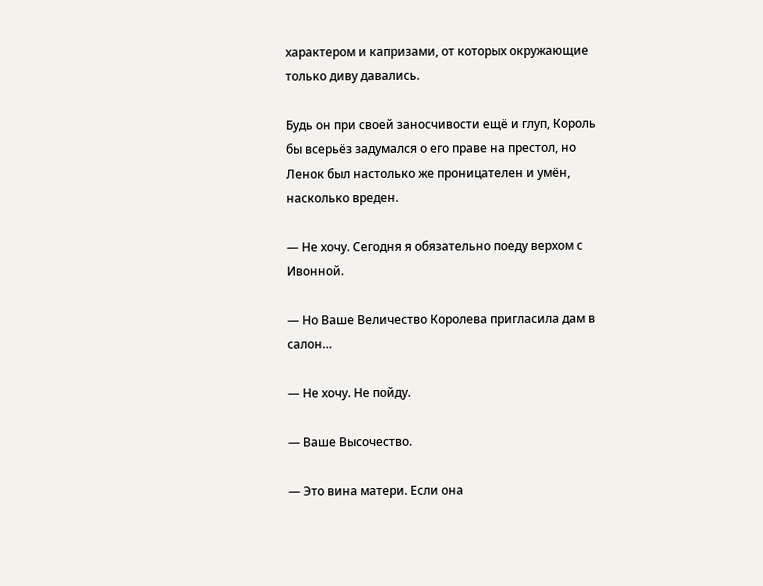характером и капризами, от которых окружающие только диву давались.

Будь он при своей заносчивости ещё и глуп, Король бы всерьёз задумался о его праве на престол, но Ленок был настолько же проницателен и умён, насколько вреден.

— Не хочу. Сегодня я обязательно поеду верхом с Ивонной.

— Но Ваше Величество Королева пригласила дам в салон…

— Не хочу. Не пойду.

— Ваше Высочество.

— Это вина матери. Если она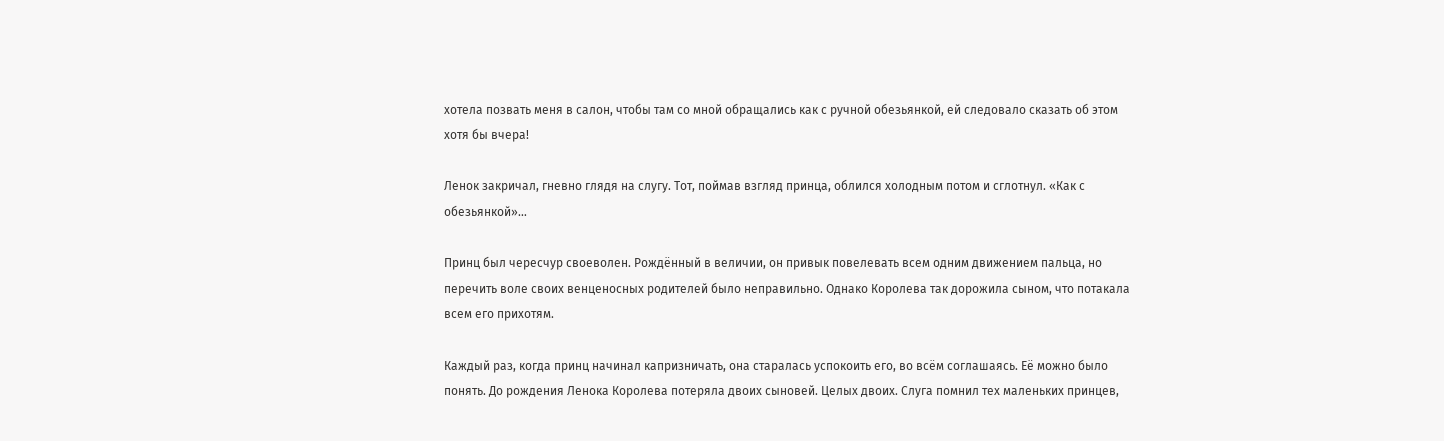хотела позвать меня в салон, чтобы там со мной обращались как с ручной обезьянкой, ей следовало сказать об этом хотя бы вчера!

Ленок закричал, гневно глядя на слугу. Тот, поймав взгляд принца, облился холодным потом и сглотнул. «Как с обезьянкой»…

Принц был чересчур своеволен. Рождённый в величии, он привык повелевать всем одним движением пальца, но перечить воле своих венценосных родителей было неправильно. Однако Королева так дорожила сыном, что потакала всем его прихотям.

Каждый раз, когда принц начинал капризничать, она старалась успокоить его, во всём соглашаясь. Её можно было понять. До рождения Ленока Королева потеряла двоих сыновей. Целых двоих. Слуга помнил тех маленьких принцев,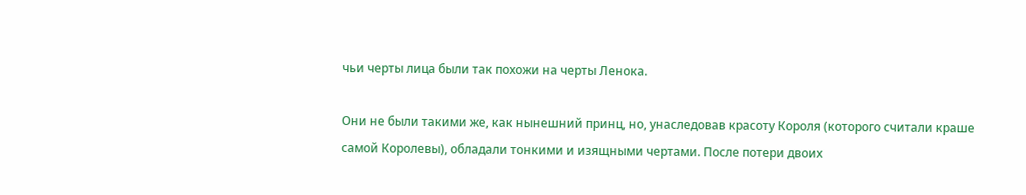чьи черты лица были так похожи на черты Ленока.

Они не были такими же, как нынешний принц, но, унаследовав красоту Короля (которого считали краше самой Королевы), обладали тонкими и изящными чертами. После потери двоих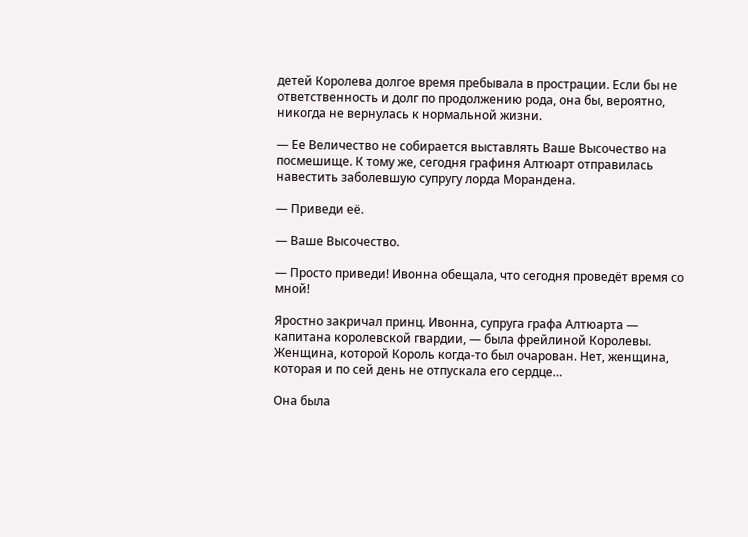детей Королева долгое время пребывала в прострации. Если бы не ответственность и долг по продолжению рода, она бы, вероятно, никогда не вернулась к нормальной жизни.

— Ее Величество не собирается выставлять Ваше Высочество на посмешище. К тому же, сегодня графиня Алтюарт отправилась навестить заболевшую супругу лорда Морандена.

— Приведи её.

— Ваше Высочество.

— Просто приведи! Ивонна обещала, что сегодня проведёт время со мной!

Яростно закричал принц. Ивонна, супруга графа Алтюарта — капитана королевской гвардии, — была фрейлиной Королевы. Женщина, которой Король когда-то был очарован. Нет, женщина, которая и по сей день не отпускала его сердце…

Она была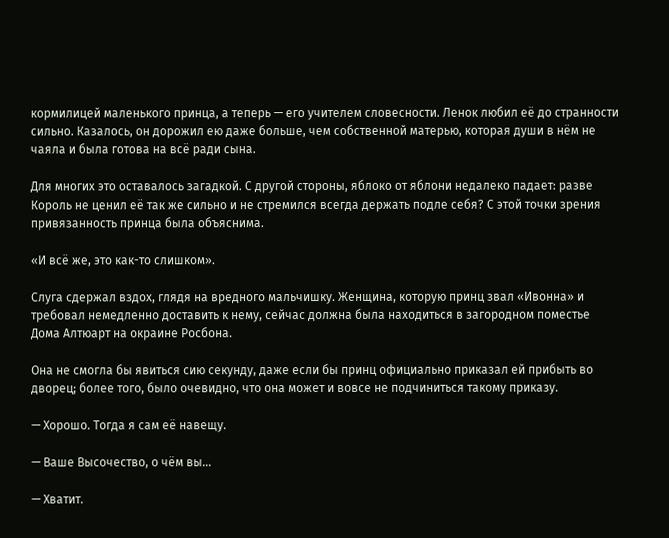кормилицей маленького принца, а теперь — его учителем словесности. Ленок любил её до странности сильно. Казалось, он дорожил ею даже больше, чем собственной матерью, которая души в нём не чаяла и была готова на всё ради сына.

Для многих это оставалось загадкой. С другой стороны, яблоко от яблони недалеко падает: разве Король не ценил её так же сильно и не стремился всегда держать подле себя? С этой точки зрения привязанность принца была объяснима.

«И всё же, это как-то слишком».

Слуга сдержал вздох, глядя на вредного мальчишку. Женщина, которую принц звал «Ивонна» и требовал немедленно доставить к нему, сейчас должна была находиться в загородном поместье Дома Алтюарт на окраине Росбона.

Она не смогла бы явиться сию секунду, даже если бы принц официально приказал ей прибыть во дворец; более того, было очевидно, что она может и вовсе не подчиниться такому приказу.

— Хорошо. Тогда я сам её навещу.

— Ваше Высочество, о чём вы…

— Хватит.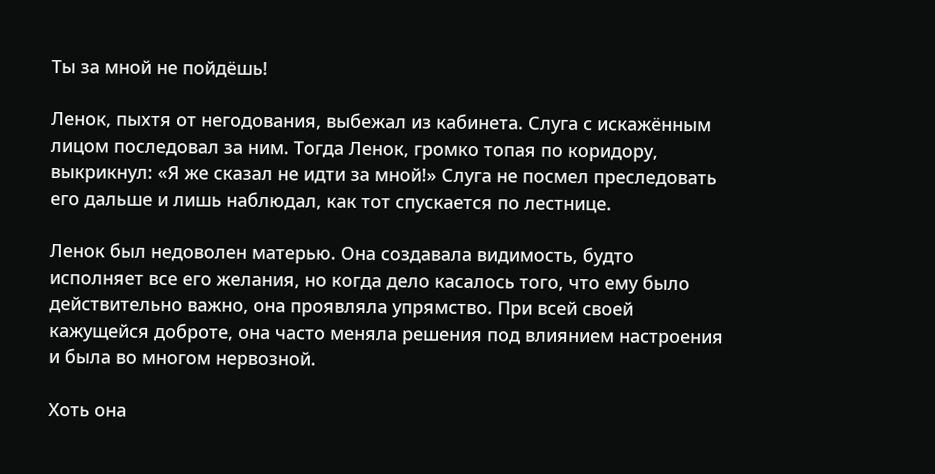Ты за мной не пойдёшь!

Ленок, пыхтя от негодования, выбежал из кабинета. Слуга с искажённым лицом последовал за ним. Тогда Ленок, громко топая по коридору, выкрикнул: «Я же сказал не идти за мной!» Слуга не посмел преследовать его дальше и лишь наблюдал, как тот спускается по лестнице.

Ленок был недоволен матерью. Она создавала видимость, будто исполняет все его желания, но когда дело касалось того, что ему было действительно важно, она проявляла упрямство. При всей своей кажущейся доброте, она часто меняла решения под влиянием настроения и была во многом нервозной.

Хоть она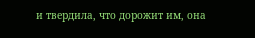и твердила, что дорожит им, она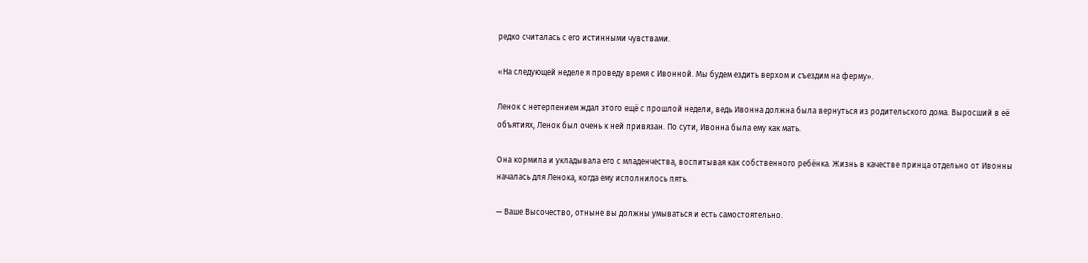редко считалась с его истинными чувствами.

«На следующей неделе я проведу время с Ивонной. Мы будем ездить верхом и съездим на ферму».

Ленок с нетерпением ждал этого ещё с прошлой недели, ведь Ивонна должна была вернуться из родительского дома. Выросший в её объятиях, Ленок был очень к ней привязан. По сути, Ивонна была ему как мать.

Она кормила и укладывала его с младенчества, воспитывая как собственного ребёнка. Жизнь в качестве принца отдельно от Ивонны началась для Ленока, когда ему исполнилось пять.

— Ваше Высочество, отныне вы должны умываться и есть самостоятельно.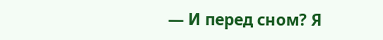— И перед сном? Я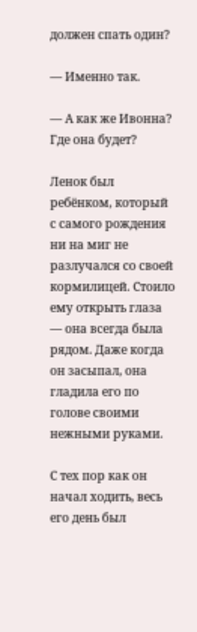должен спать один?

— Именно так.

— А как же Ивонна? Где она будет?

Ленок был ребёнком, который с самого рождения ни на миг не разлучался со своей кормилицей. Стоило ему открыть глаза — она всегда была рядом. Даже когда он засыпал, она гладила его по голове своими нежными руками.

С тех пор как он начал ходить, весь его день был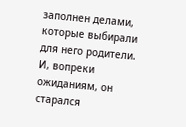заполнен делами, которые выбирали для него родители. И, вопреки ожиданиям, он старался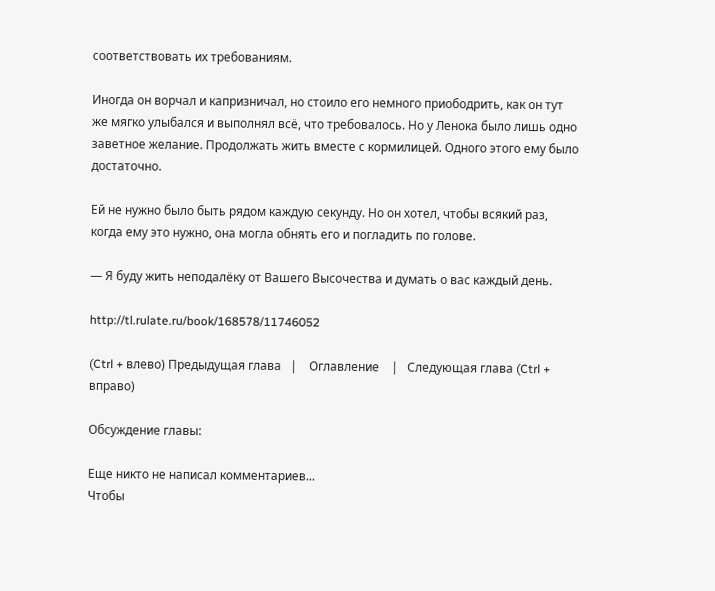соответствовать их требованиям.

Иногда он ворчал и капризничал, но стоило его немного приободрить, как он тут же мягко улыбался и выполнял всё, что требовалось. Но у Ленока было лишь одно заветное желание. Продолжать жить вместе с кормилицей. Одного этого ему было достаточно.

Ей не нужно было быть рядом каждую секунду. Но он хотел, чтобы всякий раз, когда ему это нужно, она могла обнять его и погладить по голове.

— Я буду жить неподалёку от Вашего Высочества и думать о вас каждый день.

http://tl.rulate.ru/book/168578/11746052

(Ctrl + влево) Предыдущая глава   |    Оглавление    |   Следующая глава (Ctrl + вправо)

Обсуждение главы:

Еще никто не написал комментариев...
Чтобы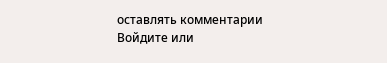оставлять комментарии Войдите или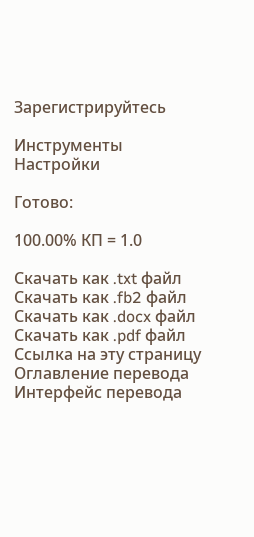Зарегистрируйтесь

Инструменты
Настройки

Готово:

100.00% КП = 1.0

Скачать как .txt файл
Скачать как .fb2 файл
Скачать как .docx файл
Скачать как .pdf файл
Ссылка на эту страницу
Оглавление перевода
Интерфейс перевода